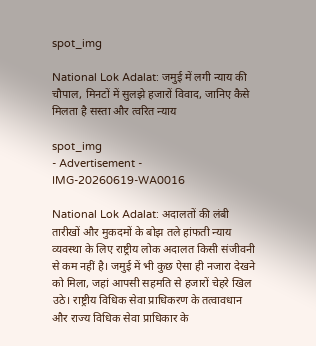spot_img

National Lok Adalat: जमुई में लगी न्याय की चौपाल, मिनटों में सुलझे हजारों विवाद, जानिए कैसे मिलता है सस्ता और त्वरित न्याय

spot_img
- Advertisement -
IMG-20260619-WA0016

National Lok Adalat: अदालतों की लंबी तारीखों और मुकदमों के बोझ तले हांफती न्याय व्यवस्था के लिए राष्ट्रीय लोक अदालत किसी संजीवनी से कम नहीं है। जमुई में भी कुछ ऐसा ही नजारा देखने को मिला, जहां आपसी सहमति से हजारों चेहरे खिल उठे। राष्ट्रीय विधिक सेवा प्राधिकरण के तत्वावधान और राज्य विधिक सेवा प्राधिकार के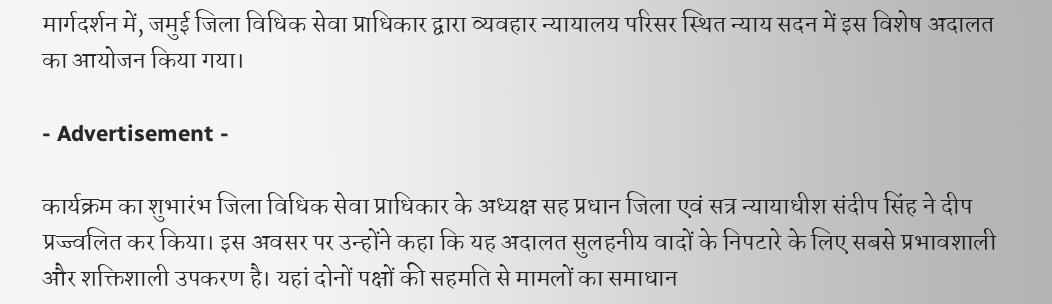मार्गदर्शन में, जमुई जिला विधिक सेवा प्राधिकार द्वारा व्यवहार न्यायालय परिसर स्थित न्याय सदन में इस विशेष अदालत का आयोजन किया गया।

- Advertisement -

कार्यक्रम का शुभारंभ जिला विधिक सेवा प्राधिकार के अध्यक्ष सह प्रधान जिला एवं सत्र न्यायाधीश संदीप सिंह ने दीप प्रज्ज्वलित कर किया। इस अवसर पर उन्होंने कहा कि यह अदालत सुलहनीय वादों के निपटारे के लिए सबसे प्रभावशाली और शक्तिशाली उपकरण है। यहां दोनों पक्षों की सहमति से मामलों का समाधान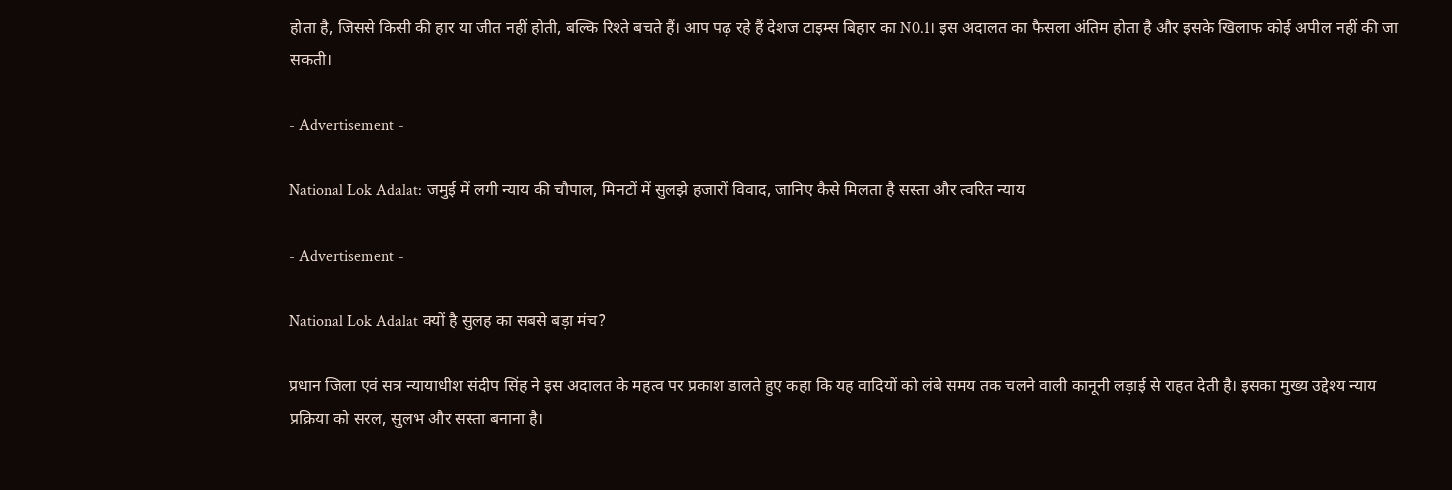होता है, जिससे किसी की हार या जीत नहीं होती, बल्कि रिश्ते बचते हैं। आप पढ़ रहे हैं देशज टाइम्स बिहार का N0.1। इस अदालत का फैसला अंतिम होता है और इसके खिलाफ कोई अपील नहीं की जा सकती।

- Advertisement -

National Lok Adalat: जमुई में लगी न्याय की चौपाल, मिनटों में सुलझे हजारों विवाद, जानिए कैसे मिलता है सस्ता और त्वरित न्याय

- Advertisement -

National Lok Adalat क्यों है सुलह का सबसे बड़ा मंच?

प्रधान जिला एवं सत्र न्यायाधीश संदीप सिंह ने इस अदालत के महत्व पर प्रकाश डालते हुए कहा कि यह वादियों को लंबे समय तक चलने वाली कानूनी लड़ाई से राहत देती है। इसका मुख्य उद्देश्य न्याय प्रक्रिया को सरल, सुलभ और सस्ता बनाना है।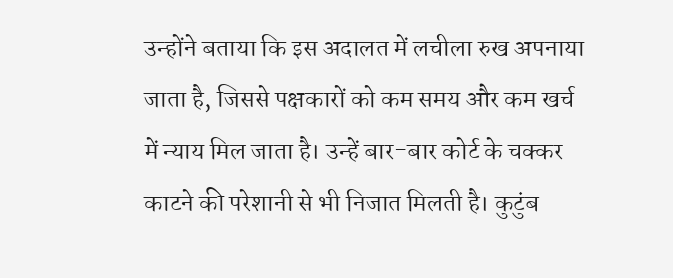उन्होंने बताया कि इस अदालत में लचीला रुख अपनाया जाता है, जिससे पक्षकारों को कम समय और कम खर्च में न्याय मिल जाता है। उन्हें बार-बार कोर्ट के चक्कर काटने की परेशानी से भी निजात मिलती है। कुटुंब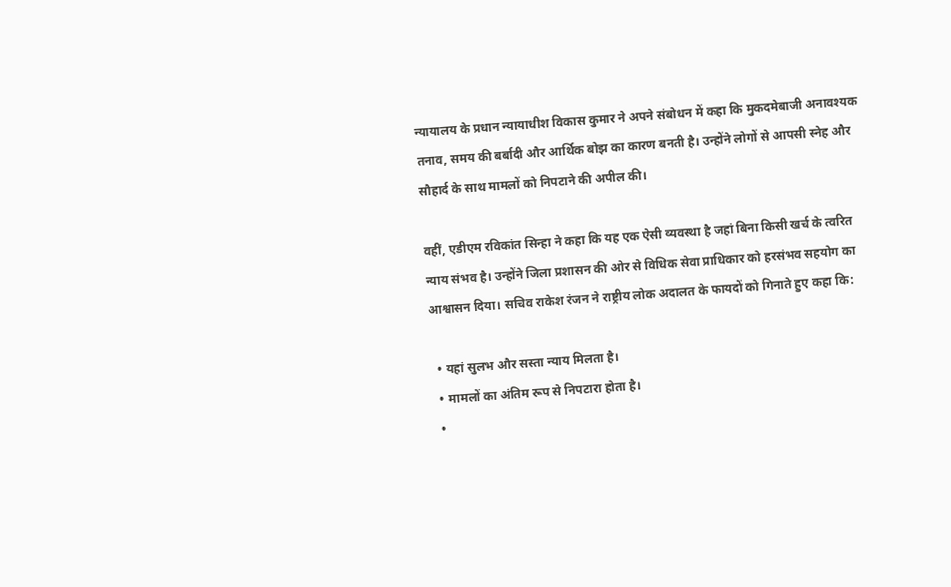न्यायालय के प्रधान न्यायाधीश विकास कुमार ने अपने संबोधन में कहा कि मुकदमेबाजी अनावश्यक तनाव, समय की बर्बादी और आर्थिक बोझ का कारण बनती है। उन्होंने लोगों से आपसी स्नेह और सौहार्द के साथ मामलों को निपटाने की अपील की।

वहीं, एडीएम रविकांत सिन्हा ने कहा कि यह एक ऐसी व्यवस्था है जहां बिना किसी खर्च के त्वरित न्याय संभव है। उन्होंने जिला प्रशासन की ओर से विधिक सेवा प्राधिकार को हरसंभव सहयोग का आश्वासन दिया। सचिव राकेश रंजन ने राष्ट्रीय लोक अदालत के फायदों को गिनाते हुए कहा कि:

  • यहां सुलभ और सस्ता न्याय मिलता है।
  • मामलों का अंतिम रूप से निपटारा होता है।
  •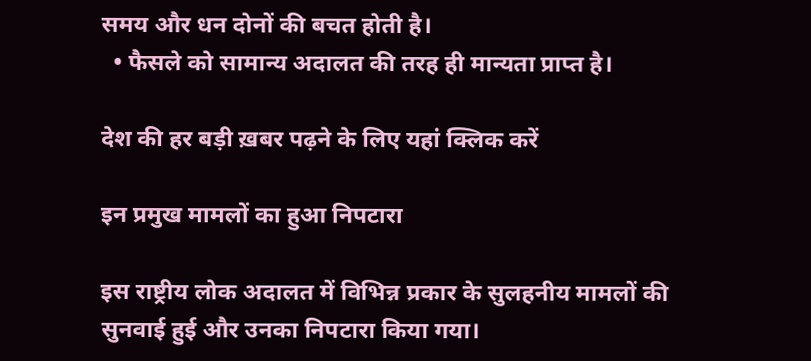समय और धन दोनों की बचत होती है।
  • फैसले को सामान्य अदालत की तरह ही मान्यता प्राप्त है।

देश की हर बड़ी ख़बर पढ़ने के लिए यहां क्लिक करें

इन प्रमुख मामलों का हुआ निपटारा

इस राष्ट्रीय लोक अदालत में विभिन्न प्रकार के सुलहनीय मामलों की सुनवाई हुई और उनका निपटारा किया गया।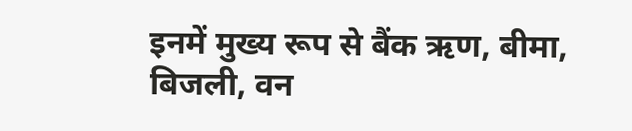इनमें मुख्य रूप से बैंक ऋण, बीमा, बिजली, वन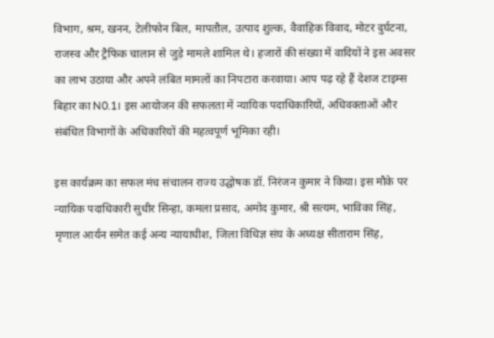विभाग, श्रम, खनन, टेलीफोन बिल, मापतौल, उत्पाद शुल्क, वैवाहिक विवाद, मोटर दुर्घटना, राजस्व और ट्रैफिक चालान से जुड़े मामले शामिल थे। हजारों की संख्या में वादियों ने इस अवसर का लाभ उठाया और अपने लंबित मामलों का निपटारा करवाया। आप पढ़ रहे हैं देशज टाइम्स बिहार का N0.1। इस आयोजन की सफलता में न्यायिक पदाधिकारियों, अधिवक्ताओं और संबंधित विभागों के अधिकारियों की महत्वपूर्ण भूमिका रही।

इस कार्यक्रम का सफल मंच संचालन राज्य उद्घोषक डॉ. निरंजन कुमार ने किया। इस मौके पर न्यायिक पदाधिकारी सुधीर सिन्हा, कमला प्रसाद, अमोद कुमार, श्री सत्यम, भाविका सिंह, मृणाल आर्यन समेत कई अन्य न्यायाधीश, जिला विधिज्ञ संघ के अध्यक्ष सीताराम सिंह,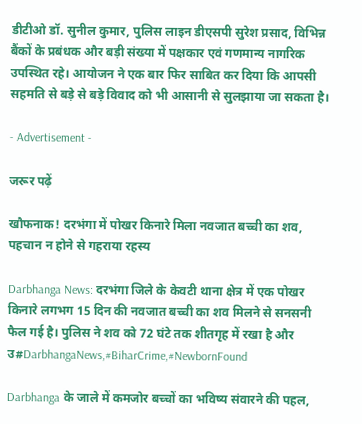डीटीओ डॉ. सुनील कुमार, पुलिस लाइन डीएसपी सुरेश प्रसाद, विभिन्न बैंकों के प्रबंधक और बड़ी संख्या में पक्षकार एवं गणमान्य नागरिक उपस्थित रहे। आयोजन ने एक बार फिर साबित कर दिया कि आपसी सहमति से बड़े से बड़े विवाद को भी आसानी से सुलझाया जा सकता है।

- Advertisement -

जरूर पढ़ें

खौफनाक! दरभंगा में पोखर किनारे मिला नवजात बच्ची का शव, पहचान न होने से गहराया रहस्य

Darbhanga News: दरभंगा जिले के केवटी थाना क्षेत्र में एक पोखर किनारे लगभग 15 दिन की नवजात बच्ची का शव मिलने से सनसनी फैल गई है। पुलिस ने शव को 72 घंटे तक शीतगृह में रखा है और उ#DarbhangaNews,#BiharCrime,#NewbornFound

Darbhanga के जाले में कमजोर बच्चों का भविष्य संवारने की पहल,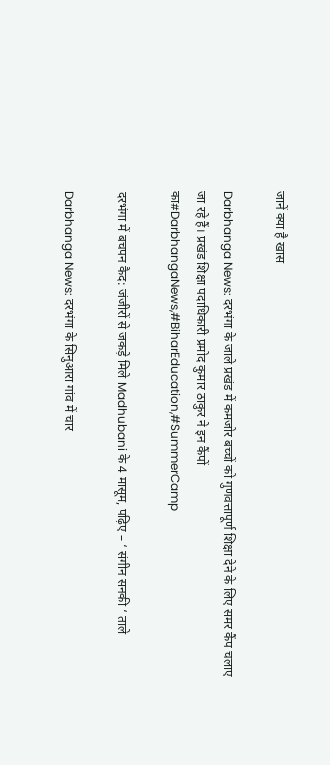जानें क्या है खास

Darbhanga News: दरभंगा के जाले प्रखंड में कमजोर बच्चों को गुणवत्तापूर्ण शिक्षा देने के लिए समर कैंप चलाए जा रहे हैं। प्रखंड शिक्षा पदाधिकारी प्रमोद कुमार ठाकुर ने इन कैंपों का#DarbhangaNews,#BiharEducation,#SummerCamp

दरभंगा में बचपन कैद: जंजीरों से जकड़े मिले Madhubani के 4 मासूम, पढ़िए – ‘ संगीन सनकी ‘ ताले

Darbhanga News: दरभंगा के सिनुआरा गांव में चार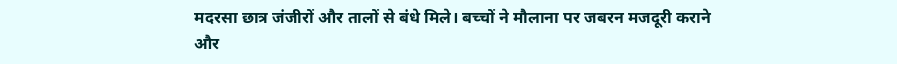मदरसा छात्र जंजीरों और तालों से बंधे मिले। बच्चों ने मौलाना पर जबरन मजदूरी कराने और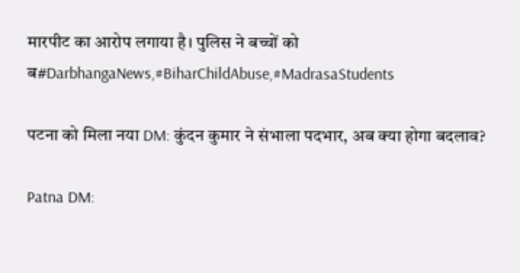मारपीट का आरोप लगाया है। पुलिस ने बच्चों को ब#DarbhangaNews,#BiharChildAbuse,#MadrasaStudents

पटना को मिला नया DM: कुंदन कुमार ने संभाला पदभार, अब क्या होगा बदलाव?

Patna DM: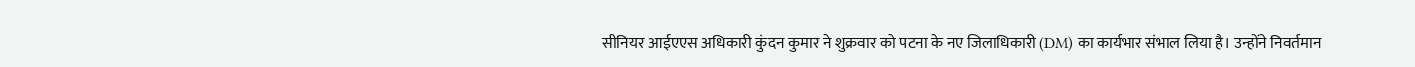सीनियर आईएएस अधिकारी कुंदन कुमार ने शुक्रवार को पटना के नए जिलाधिकारी (DM) का कार्यभार संभाल लिया है। उन्होंने निवर्तमान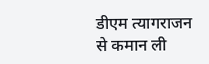डीएम त्यागराजन से कमान ली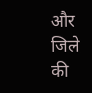और जिले की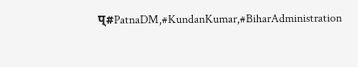प्#PatnaDM,#KundanKumar,#BiharAdministration